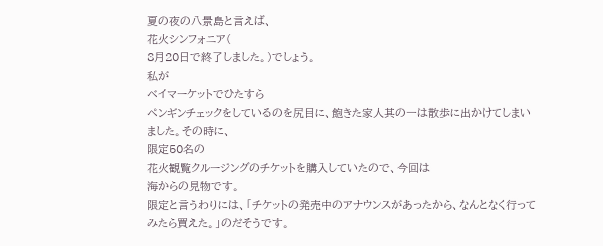夏の夜の八景島と言えば、
花火シンフォニア(
8月20日で終了しました。)でしょう。
私が
ベイマーケットでひたすら
ペンギンチェックをしているのを尻目に、飽きた家人其の一は散歩に出かけてしまいました。その時に、
限定50名の
花火観覧クルージングのチケットを購入していたので、今回は
海からの見物です。
限定と言うわりには、「チケットの発売中のアナウンスがあったから、なんとなく行ってみたら買えた。」のだそうです。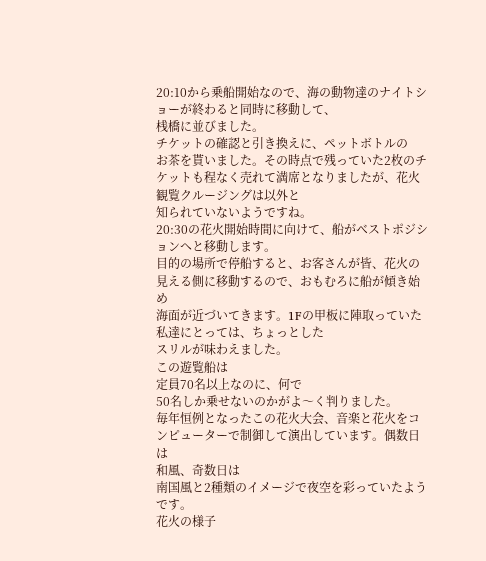20:10から乗船開始なので、海の動物達のナイトショーが終わると同時に移動して、
桟橋に並びました。
チケットの確認と引き換えに、ペットボトルの
お茶を貰いました。その時点で残っていた2枚のチケットも程なく売れて満席となりましたが、花火観覧クルージングは以外と
知られていないようですね。
20:30の花火開始時間に向けて、船がベストポジションへと移動します。
目的の場所で停船すると、お客さんが皆、花火の見える側に移動するので、おもむろに船が傾き始め
海面が近づいてきます。1Fの甲板に陣取っていた私達にとっては、ちょっとした
スリルが味わえました。
この遊覧船は
定員70名以上なのに、何で
50名しか乗せないのかがよ〜く判りました。
毎年恒例となったこの花火大会、音楽と花火をコンピューターで制御して演出しています。偶数日は
和風、奇数日は
南国風と2種類のイメージで夜空を彩っていたようです。
花火の様子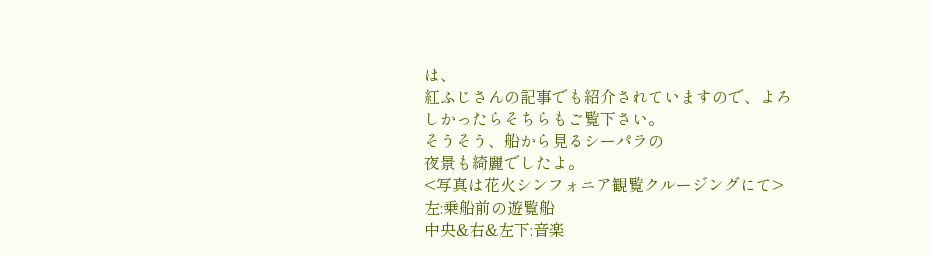は、
紅ふじさんの記事でも紹介されていますので、よろしかったらそちらもご覧下さい。
そうそう、船から見るシーパラの
夜景も綺麗でしたよ。
<写真は花火シンフォニア観覧クルージングにて>
左:乗船前の遊覧船
中央&右&左下:音楽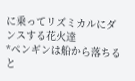に乗ってリズミカルにダンスする花火達
*ペンギンは船から落ちると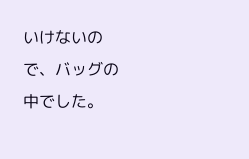いけないので、バッグの中でした。